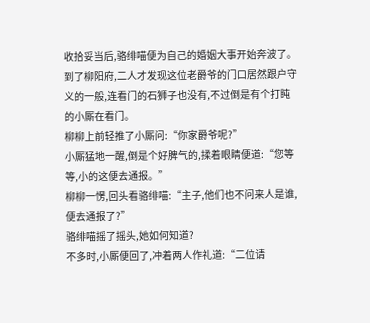收拾妥当后,骆绯喵便为自己的婚姻大事开始奔波了。
到了柳阳府,二人才发现这位老爵爷的门口居然跟户守义的一般,连看门的石狮子也没有,不过倒是有个打盹的小厮在看门。
柳柳上前轻推了小厮问:“你家爵爷呢?”
小厮猛地一醒,倒是个好脾气的,揉着眼睛便道:“您等等,小的这便去通报。”
柳柳一愣,回头看骆绯喵:“主子,他们也不问来人是谁,便去通报了?”
骆绯喵摇了摇头,她如何知道?
不多时,小厮便回了,冲着两人作礼道:“二位请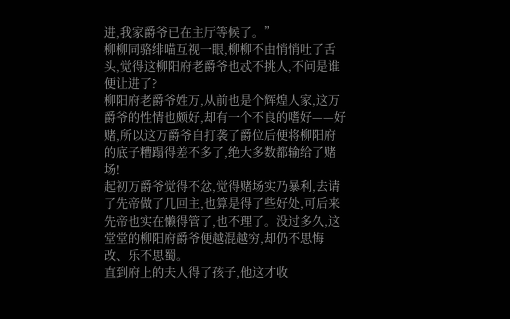进,我家爵爷已在主厅等候了。”
柳柳同骆绯喵互视一眼,柳柳不由悄悄吐了舌头,觉得这柳阳府老爵爷也忒不挑人,不问是谁便让进了?
柳阳府老爵爷姓万,从前也是个辉煌人家,这万爵爷的性情也颇好,却有一个不良的嗜好——好赌,所以这万爵爷自打袭了爵位后便将柳阳府的底子糟蹋得差不多了,绝大多数都输给了赌场!
起初万爵爷觉得不忿,觉得赌场实乃暴利,去请了先帝做了几回主,也算是得了些好处,可后来先帝也实在懒得管了,也不理了。没过多久,这堂堂的柳阳府爵爷便越混越穷,却仍不思悔改、乐不思蜀。
直到府上的夫人得了孩子,他这才收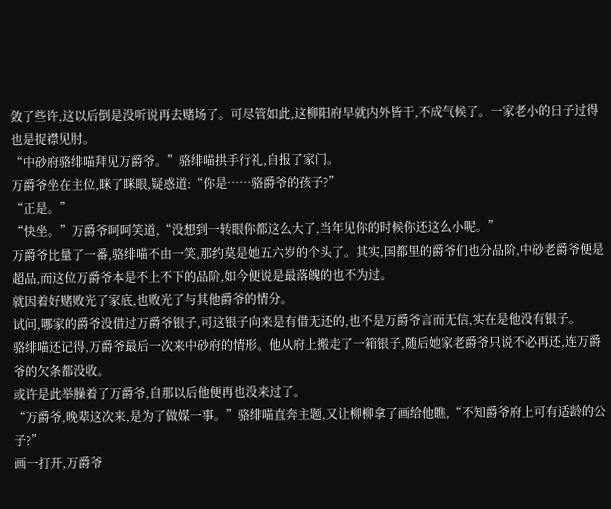敛了些许,这以后倒是没听说再去赌场了。可尽管如此,这柳阳府早就内外皆干,不成气候了。一家老小的日子过得也是捉襟见肘。
“中砂府骆绯喵拜见万爵爷。”骆绯喵拱手行礼,自报了家门。
万爵爷坐在主位,眯了眯眼,疑惑道:“你是……骆爵爷的孩子?”
“正是。”
“快坐。”万爵爷呵呵笑道,“没想到一转眼你都这么大了,当年见你的时候你还这么小呢。”
万爵爷比量了一番,骆绯喵不由一笑,那约莫是她五六岁的个头了。其实,国都里的爵爷们也分品阶,中砂老爵爷便是超品,而这位万爵爷本是不上不下的品阶,如今便说是最落魄的也不为过。
就因着好赌败光了家底,也败光了与其他爵爷的情分。
试问,哪家的爵爷没借过万爵爷银子,可这银子向来是有借无还的,也不是万爵爷言而无信,实在是他没有银子。
骆绯喵还记得,万爵爷最后一次来中砂府的情形。他从府上搬走了一箱银子,随后她家老爵爷只说不必再还,连万爵爷的欠条都没收。
或许是此举臊着了万爵爷,自那以后他便再也没来过了。
“万爵爷,晚辈这次来,是为了做媒一事。”骆绯喵直奔主题,又让柳柳拿了画给他瞧,“不知爵爷府上可有适龄的公子?”
画一打开,万爵爷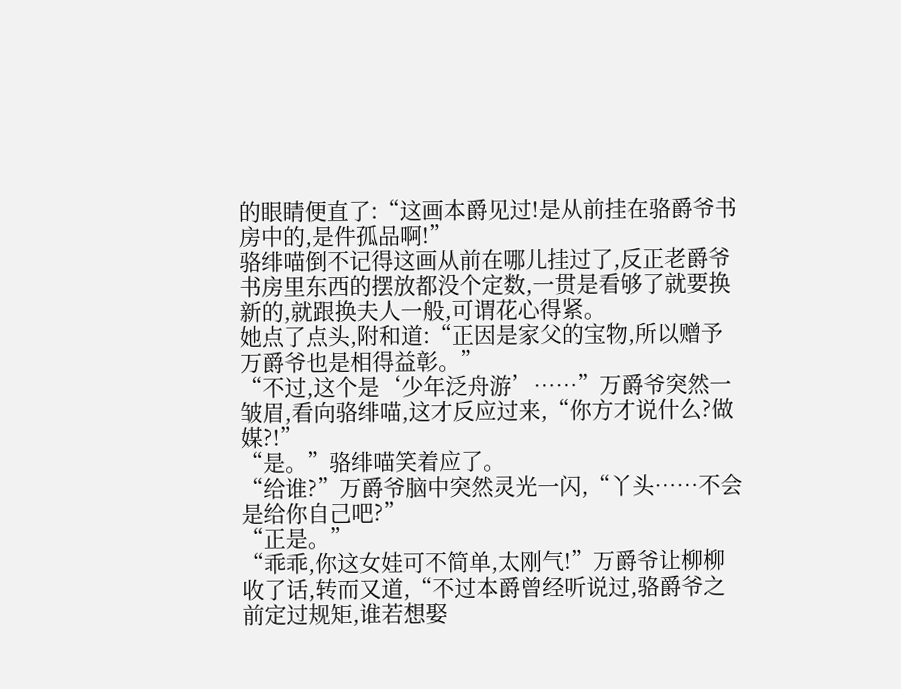的眼睛便直了:“这画本爵见过!是从前挂在骆爵爷书房中的,是件孤品啊!”
骆绯喵倒不记得这画从前在哪儿挂过了,反正老爵爷书房里东西的摆放都没个定数,一贯是看够了就要换新的,就跟换夫人一般,可谓花心得紧。
她点了点头,附和道:“正因是家父的宝物,所以赠予万爵爷也是相得益彰。”
“不过,这个是‘少年泛舟游’……”万爵爷突然一皱眉,看向骆绯喵,这才反应过来,“你方才说什么?做媒?!”
“是。”骆绯喵笑着应了。
“给谁?”万爵爷脑中突然灵光一闪,“丫头……不会是给你自己吧?”
“正是。”
“乖乖,你这女娃可不简单,太刚气!”万爵爷让柳柳收了话,转而又道,“不过本爵曾经听说过,骆爵爷之前定过规矩,谁若想娶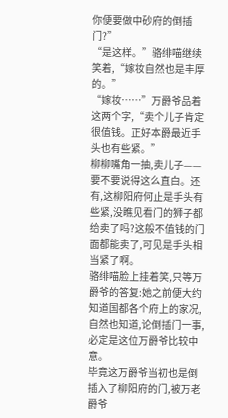你便要做中砂府的倒插门?”
“是这样。”骆绯喵继续笑着,“嫁妆自然也是丰厚的。”
“嫁妆……”万爵爷品着这两个字,“卖个儿子肯定很值钱。正好本爵最近手头也有些紧。”
柳柳嘴角一抽,卖儿子——要不要说得这么直白。还有,这柳阳府何止是手头有些紧,没瞧见看门的狮子都给卖了吗?这般不值钱的门面都能卖了,可见是手头相当紧了啊。
骆绯喵脸上挂着笑,只等万爵爷的答复:她之前便大约知道国都各个府上的家况,自然也知道,论倒插门一事,必定是这位万爵爷比较中意。
毕竟这万爵爷当初也是倒插入了柳阳府的门,被万老爵爷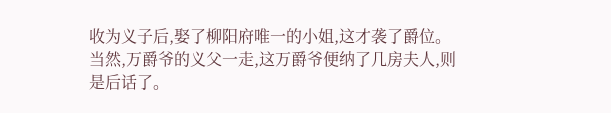收为义子后,娶了柳阳府唯一的小姐,这才袭了爵位。
当然,万爵爷的义父一走,这万爵爷便纳了几房夫人,则是后话了。